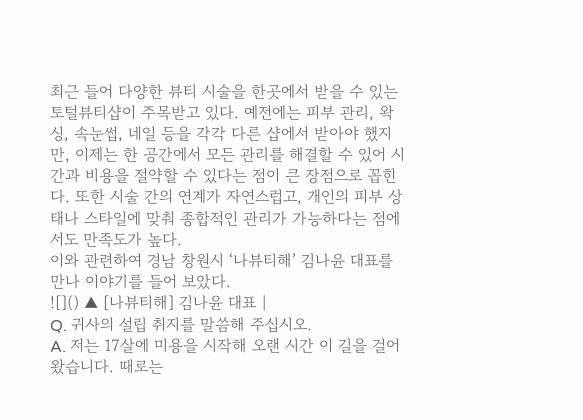최근 들어 다양한 뷰티 시술을 한곳에서 받을 수 있는 토털뷰티샵이 주목받고 있다. 예전에는 피부 관리, 왁싱, 속눈썹, 네일 등을 각각 다른 샵에서 받아야 했지만, 이제는 한 공간에서 모든 관리를 해결할 수 있어 시간과 비용을 절약할 수 있다는 점이 큰 장점으로 꼽힌다. 또한 시술 간의 연계가 자연스럽고, 개인의 피부 상태나 스타일에 맞춰 종합적인 관리가 가능하다는 점에서도 만족도가 높다.
이와 관련하여 경남 창원시 ‘나뷰티해’ 김나윤 대표를 만나 이야기를 들어 보았다.
![]() ▲ [나뷰티해] 김나윤 대표 |
Q. 귀사의 설립 취지를 말씀해 주십시오.
A. 저는 17살에 미용을 시작해 오랜 시간 이 길을 걸어왔습니다. 때로는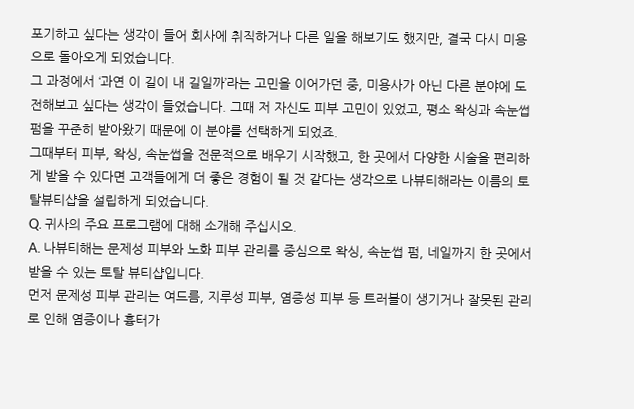포기하고 싶다는 생각이 들어 회사에 취직하거나 다른 일을 해보기도 했지만, 결국 다시 미용으로 돌아오게 되었습니다.
그 과정에서 ‘과연 이 길이 내 길일까’라는 고민을 이어가던 중, 미용사가 아닌 다른 분야에 도전해보고 싶다는 생각이 들었습니다. 그때 저 자신도 피부 고민이 있었고, 평소 왁싱과 속눈썹 펌을 꾸준히 받아왔기 때문에 이 분야를 선택하게 되었죠.
그때부터 피부, 왁싱, 속눈썹을 전문적으로 배우기 시작했고, 한 곳에서 다양한 시술을 편리하게 받을 수 있다면 고객들에게 더 좋은 경험이 될 것 같다는 생각으로 나뷰티해라는 이름의 토탈뷰티샵을 설립하게 되었습니다.
Q. 귀사의 주요 프로그램에 대해 소개해 주십시오.
A. 나뷰티해는 문제성 피부와 노화 피부 관리를 중심으로 왁싱, 속눈썹 펌, 네일까지 한 곳에서 받을 수 있는 토탈 뷰티샵입니다.
먼저 문제성 피부 관리는 여드름, 지루성 피부, 염증성 피부 등 트러블이 생기거나 잘못된 관리로 인해 염증이나 흉터가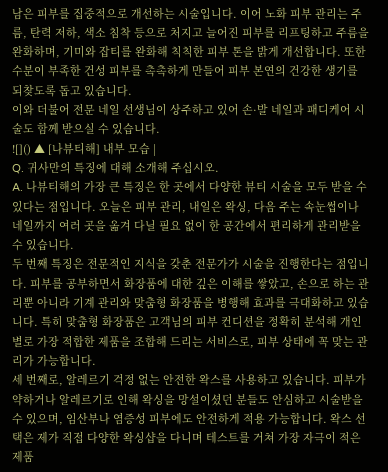남은 피부를 집중적으로 개선하는 시술입니다. 이어 노화 피부 관리는 주름, 탄력 저하, 색소 침착 등으로 처지고 늘어진 피부를 리프팅하고 주름을 완화하며, 기미와 잡티를 완화해 칙칙한 피부 톤을 밝게 개선합니다. 또한 수분이 부족한 건성 피부를 촉촉하게 만들어 피부 본연의 건강한 생기를 되찾도록 돕고 있습니다.
이와 더불어 전문 네일 선생님이 상주하고 있어 손·발 네일과 패디케어 시술도 함께 받으실 수 있습니다.
![]() ▲ [나뷰티해] 내부 모습 |
Q. 귀사만의 특징에 대해 소개해 주십시오.
A. 나뷰티해의 가장 큰 특징은 한 곳에서 다양한 뷰티 시술을 모두 받을 수 있다는 점입니다. 오늘은 피부 관리, 내일은 왁싱, 다음 주는 속눈썹이나 네일까지 여러 곳을 옮겨 다닐 필요 없이 한 공간에서 편리하게 관리받을 수 있습니다.
두 번째 특징은 전문적인 지식을 갖춘 전문가가 시술을 진행한다는 점입니다. 피부를 공부하면서 화장품에 대한 깊은 이해를 쌓았고, 손으로 하는 관리뿐 아니라 기계 관리와 맞춤형 화장품을 병행해 효과를 극대화하고 있습니다. 특히 맞춤형 화장품은 고객님의 피부 컨디션을 정확히 분석해 개인별로 가장 적합한 제품을 조합해 드리는 서비스로, 피부 상태에 꼭 맞는 관리가 가능합니다.
세 번째로, 알레르기 걱정 없는 안전한 왁스를 사용하고 있습니다. 피부가 약하거나 알레르기로 인해 왁싱을 망설이셨던 분들도 안심하고 시술받을 수 있으며, 임산부나 염증성 피부에도 안전하게 적용 가능합니다. 왁스 선택은 제가 직접 다양한 왁싱샵을 다니며 테스트를 거쳐 가장 자극이 적은 제품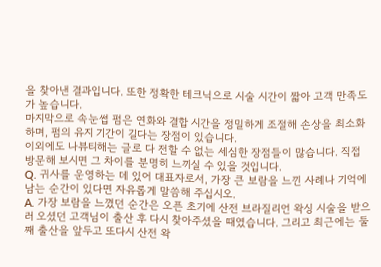을 찾아낸 결과입니다. 또한 정확한 테크닉으로 시술 시간이 짧아 고객 만족도가 높습니다.
마지막으로 속눈썹 펌은 연화와 결합 시간을 정밀하게 조절해 손상을 최소화하며, 펌의 유지 기간이 길다는 장점이 있습니다.
이외에도 나뷰티해는 글로 다 전할 수 없는 세심한 장점들이 많습니다. 직접 방문해 보시면 그 차이를 분명히 느끼실 수 있을 것입니다.
Q. 귀사를 운영하는 데 있어 대표자로서, 가장 큰 보람을 느낀 사례나 기억에 남는 순간이 있다면 자유롭게 말씀해 주십시오.
A. 가장 보람을 느꼈던 순간은 오픈 초기에 산전 브라질리언 왁싱 시술을 받으러 오셨던 고객님이 출산 후 다시 찾아주셨을 때였습니다. 그리고 최근에는 둘째 출산을 앞두고 또다시 산전 왁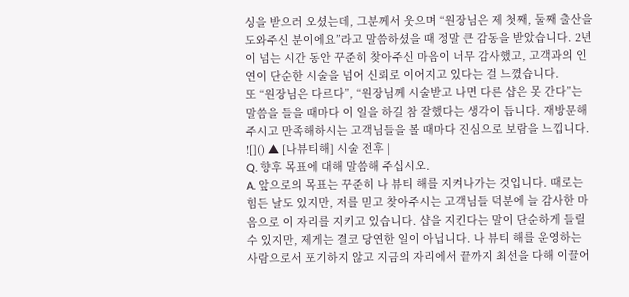싱을 받으러 오셨는데, 그분께서 웃으며 “원장님은 제 첫째, 둘째 출산을 도와주신 분이에요”라고 말씀하셨을 때 정말 큰 감동을 받았습니다. 2년이 넘는 시간 동안 꾸준히 찾아주신 마음이 너무 감사했고, 고객과의 인연이 단순한 시술을 넘어 신뢰로 이어지고 있다는 걸 느꼈습니다.
또 “원장님은 다르다”, “원장님께 시술받고 나면 다른 샵은 못 간다”는 말씀을 들을 때마다 이 일을 하길 참 잘했다는 생각이 듭니다. 재방문해 주시고 만족해하시는 고객님들을 볼 때마다 진심으로 보람을 느낍니다.
![]() ▲ [나뷰티해] 시술 전후 |
Q. 향후 목표에 대해 말씀해 주십시오.
A. 앞으로의 목표는 꾸준히 나 뷰티 해를 지켜나가는 것입니다. 때로는 힘든 날도 있지만, 저를 믿고 찾아주시는 고객님들 덕분에 늘 감사한 마음으로 이 자리를 지키고 있습니다. 샵을 지킨다는 말이 단순하게 들릴 수 있지만, 제게는 결코 당연한 일이 아닙니다. 나 뷰티 해를 운영하는 사람으로서 포기하지 않고 지금의 자리에서 끝까지 최선을 다해 이끌어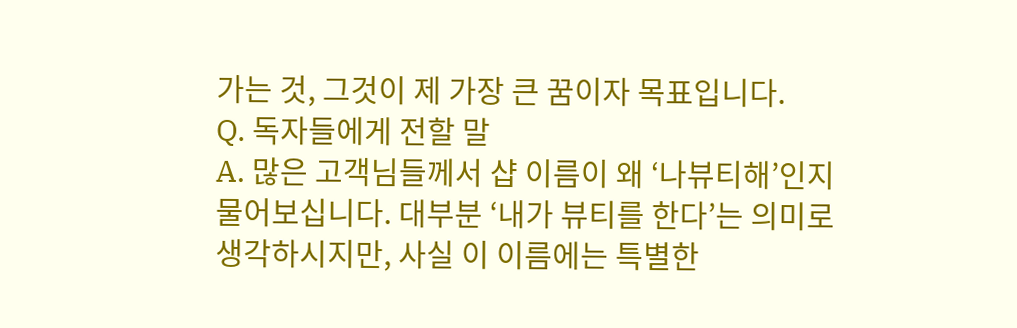가는 것, 그것이 제 가장 큰 꿈이자 목표입니다.
Q. 독자들에게 전할 말
A. 많은 고객님들께서 샵 이름이 왜 ‘나뷰티해’인지 물어보십니다. 대부분 ‘내가 뷰티를 한다’는 의미로 생각하시지만, 사실 이 이름에는 특별한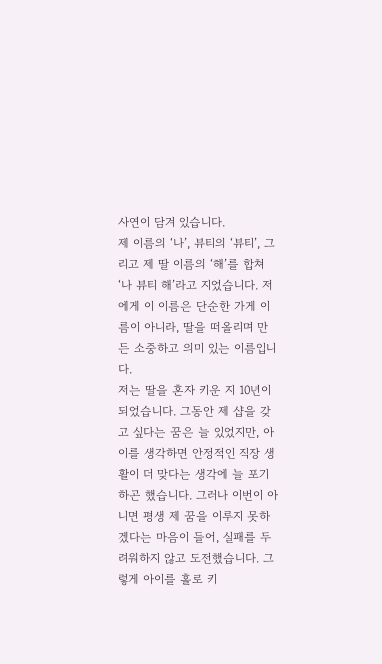사연이 담겨 있습니다.
제 이름의 ‘나’, 뷰티의 ‘뷰티’, 그리고 제 딸 이름의 ‘해’를 합쳐 ‘나 뷰티 해’라고 지었습니다. 저에게 이 이름은 단순한 가게 이름이 아니라, 딸을 떠올리며 만든 소중하고 의미 있는 이름입니다.
저는 딸을 혼자 키운 지 10년이 되었습니다. 그동안 제 샵을 갖고 싶다는 꿈은 늘 있었지만, 아이를 생각하면 안정적인 직장 생활이 더 맞다는 생각에 늘 포기하곤 했습니다. 그러나 이번이 아니면 평생 제 꿈을 이루지 못하겠다는 마음이 들어, 실패를 두려워하지 않고 도전했습니다. 그렇게 아이를 홀로 키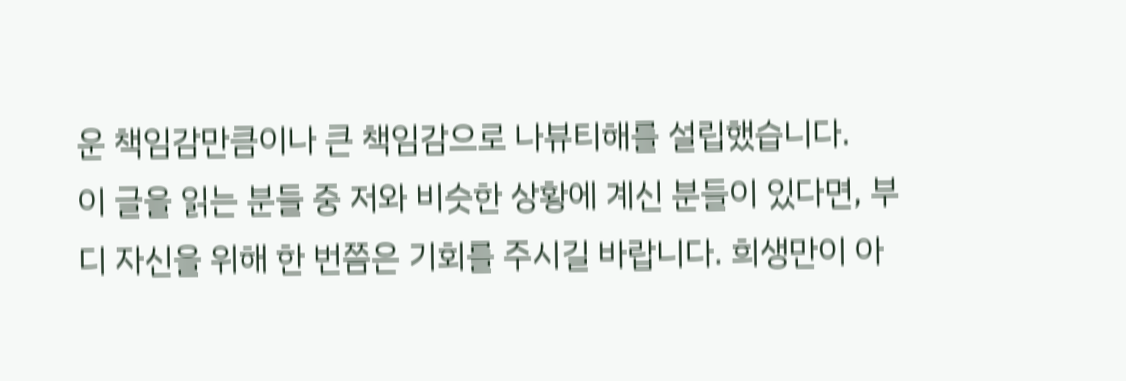운 책임감만큼이나 큰 책임감으로 나뷰티해를 설립했습니다.
이 글을 읽는 분들 중 저와 비슷한 상황에 계신 분들이 있다면, 부디 자신을 위해 한 번쯤은 기회를 주시길 바랍니다. 희생만이 아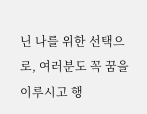닌 나를 위한 선택으로, 여러분도 꼭 꿈을 이루시고 행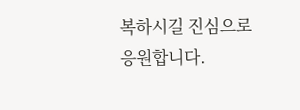복하시길 진심으로 응원합니다.